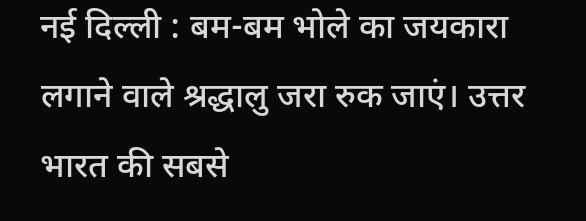नई दिल्ली : बम-बम भोले का जयकारा लगाने वाले श्रद्धालु जरा रुक जाएं। उत्तर भारत की सबसे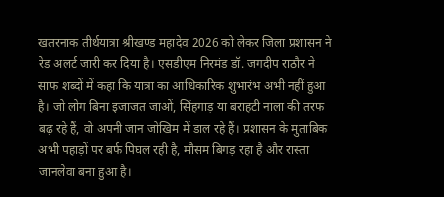खतरनाक तीर्थयात्रा श्रीखण्ड महादेव 2026 को लेकर जिला प्रशासन ने रेड अलर्ट जारी कर दिया है। एसडीएम निरमंड डॉ. जगदीप राठौर ने साफ शब्दों में कहा कि यात्रा का आधिकारिक शुभारंभ अभी नहीं हुआ है। जो लोग बिना इजाजत जाओं, सिंहगाड़ या बराहटी नाला की तरफ बढ़ रहे हैं, वो अपनी जान जोखिम में डाल रहे हैं। प्रशासन के मुताबिक अभी पहाड़ों पर बर्फ पिघल रही है, मौसम बिगड़ रहा है और रास्ता जानलेवा बना हुआ है।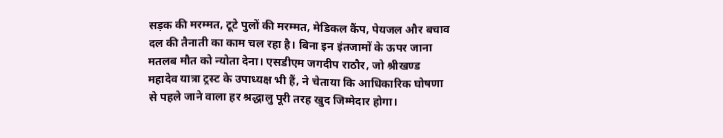सड़क की मरम्मत, टूटे पुलों की मरम्मत, मेडिकल कैंप, पेयजल और बचाव दल की तैनाती का काम चल रहा है। बिना इन इंतजामों के ऊपर जाना मतलब मौत को न्योता देना। एसडीएम जगदीप राठौर, जो श्रीखण्ड महादेव यात्रा ट्रस्ट के उपाध्यक्ष भी हैं, ने चेताया कि आधिकारिक घोषणा से पहले जाने वाला हर श्रद्धालु पूरी तरह खुद जिम्मेदार होगा।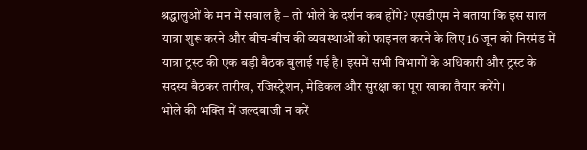श्रद्धालुओं के मन में सवाल है – तो भोले के दर्शन कब होंगे? एसडीएम ने बताया कि इस साल यात्रा शुरू करने और बीच-बीच की व्यवस्थाओं को फाइनल करने के लिए 16 जून को निरमंड में यात्रा ट्रस्ट की एक बड़ी बैठक बुलाई गई है। इसमें सभी विभागों के अधिकारी और ट्रस्ट के सदस्य बैठकर तारीख, रजिस्ट्रेशन, मेडिकल और सुरक्षा का पूरा खाका तैयार करेंगे।
भोले की भक्ति में जल्दबाजी न करें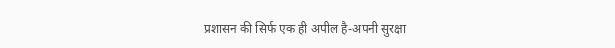प्रशासन की सिर्फ एक ही अपील है-अपनी सुरक्षा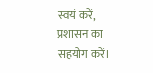स्वयं करें, प्रशासन का सहयोग करें।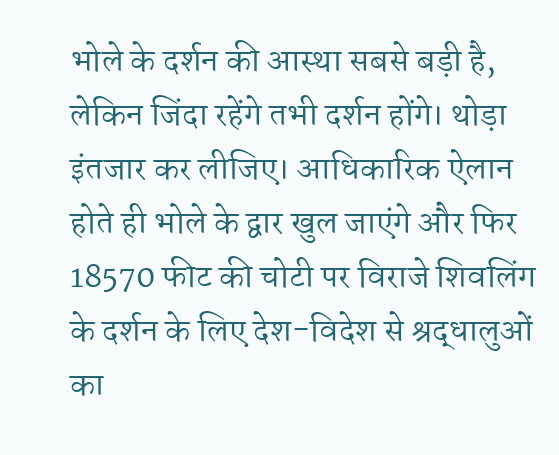भोले के दर्शन की आस्था सबसे बड़ी है, लेकिन जिंदा रहेंगे तभी दर्शन होंगे। थोड़ा इंतजार कर लीजिए। आधिकारिक ऐलान होते ही भोले के द्वार खुल जाएंगे और फिर 18570 फीट की चोटी पर विराजे शिवलिंग के दर्शन के लिए देश-विदेश से श्रद्धालुओं का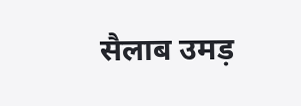सैलाब उमड़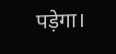पड़ेगा।